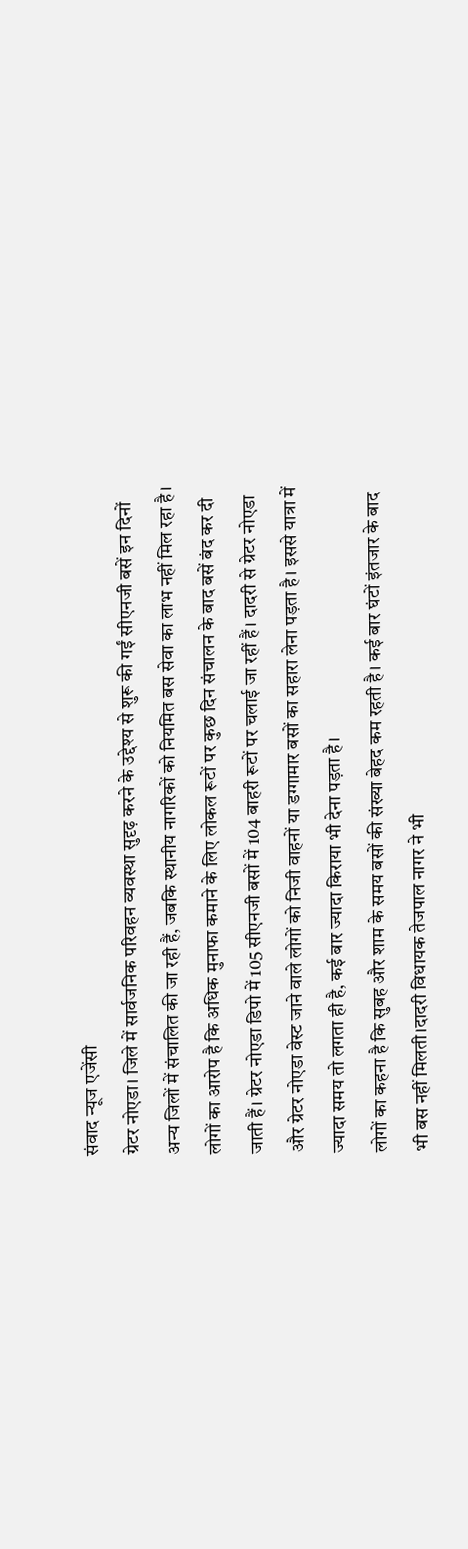संवाद न्यूज एजेंसी
ग्रेटर नोएडा। जिले में सार्वजनिक परिवहन व्यवस्था सुदृढ़ करने के उद्देश्य से शुरू की गईं सीएनजी बसें इन दिनों अन्य जिलों में संचालित की जा रही हैं, जबकि स्थानीय नागरिकों को नियमित बस सेवा का लाभ नहीं मिल रहा है। लोगों का आरोप है कि अधिक मुनाफा कमाने के लिए लोकल रूटों पर कुछ दिन संचालन के बाद बसें बंद कर दी जाती हैं। ग्रेटर नोएडा डिपो में 105 सीएनजी बसों में 104 बाहरी रूटों पर चलाई जा रहीं हैं। दादरी से ग्रेटर नोएडा और ग्रेटर नोएडा वेस्ट जाने वाले लोगों को निजी वाहनों या डग्गामार बसों का सहारा लेना पड़ता है। इससे यात्रा में ज्यादा समय तो लगता ही है, कई बार ज्यादा किराया भी देना पड़ता है।
लोगों का कहना है कि सुबह और शाम के समय बसों की संख्या बेहद कम रहती है। कई बार घंटों इंतजार के बाद भी बस नहीं मिलती।दादरी विधायक तेजपाल नागर ने भी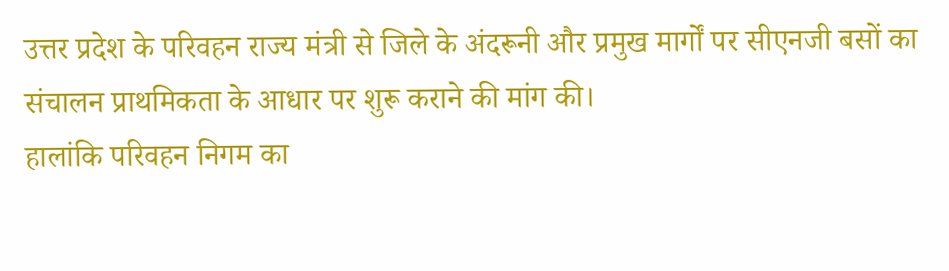उत्तर प्रदेश के परिवहन राज्य मंत्री से जिले के अंदरूनी और प्रमुख मार्गों पर सीएनजी बसों का संचालन प्राथमिकता के आधार पर शुरू कराने की मांग की।
हालांकि परिवहन निगम का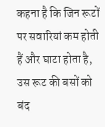कहना है कि जिन रूटों पर सवारियां कम होती हैं और घाटा होता है, उस रूट की बसों को बंद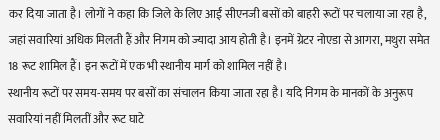कर दिया जाता है। लोगों ने कहा कि जिले के लिए आईं सीएनजी बसों को बाहरी रूटों पर चलाया जा रहा है, जहां सवारियां अधिक मिलती हैं और निगम को ज्यादा आय होती है। इनमें ग्रेटर नोएडा से आगरा, मथुरा समेत 18 रूट शामिल हैं। इन रूटों में एक भी स्थानीय मार्ग को शामिल नहीं है।
स्थानीय रूटों पर समय-समय पर बसों का संचालन किया जाता रहा है। यदि निगम के मानकों के अनुरूप सवारियां नहीं मिलतीं और रूट घाटे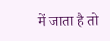में जाता है तो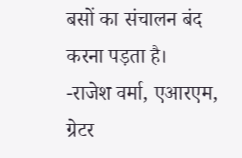बसों का संचालन बंद करना पड़ता है।
-राजेश वर्मा, एआरएम, ग्रेटर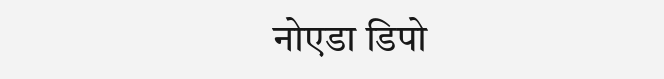नोएडा डिपो